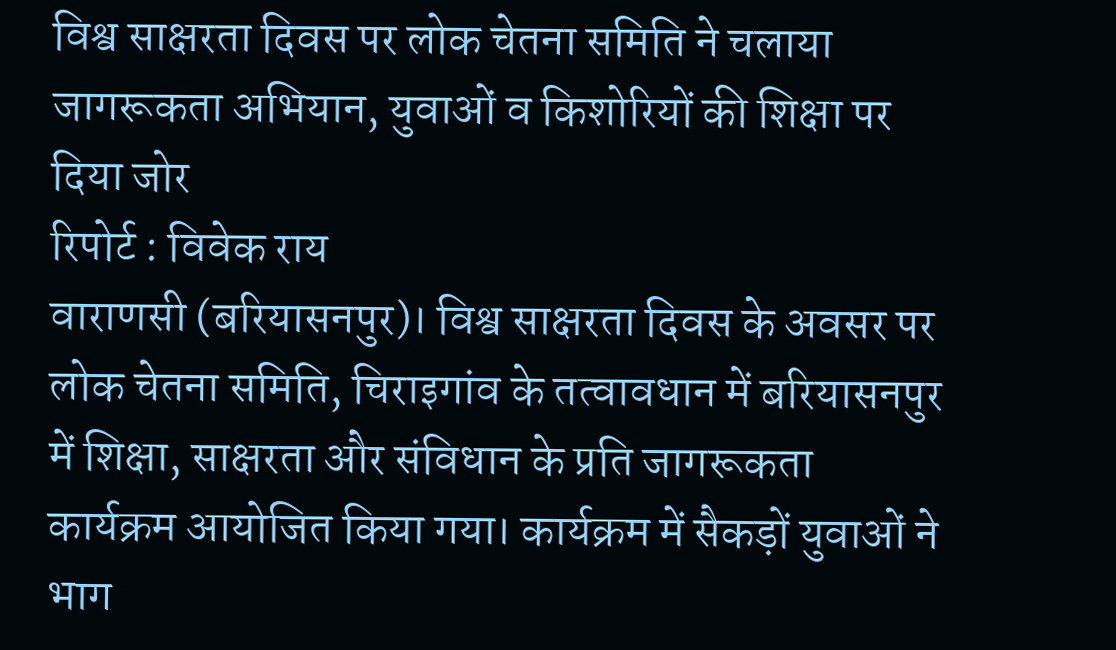विश्व साक्षरता दिवस पर लोक चेतना समिति ने चलाया जागरूकता अभियान, युवाओं व किशोरियों की शिक्षा पर दिया जोर
रिपोर्ट : विवेक राय
वाराणसी (बरियासनपुर)। विश्व साक्षरता दिवस के अवसर पर लोक चेतना समिति, चिराइगांव के तत्वावधान में बरियासनपुर में शिक्षा, साक्षरता और संविधान के प्रति जागरूकता कार्यक्रम आयोजित किया गया। कार्यक्रम में सैकड़ों युवाओं ने भाग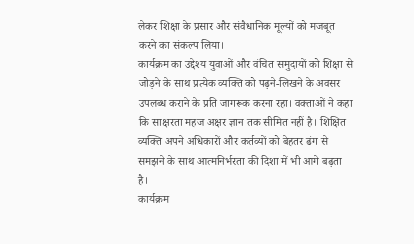लेकर शिक्षा के प्रसार और संवैधानिक मूल्यों को मजबूत करने का संकल्प लिया।
कार्यक्रम का उद्देश्य युवाओं और वंचित समुदायों को शिक्षा से जोड़ने के साथ प्रत्येक व्यक्ति को पढ़ने-लिखने के अवसर उपलब्ध कराने के प्रति जागरूक करना रहा। वक्ताओं ने कहा कि साक्षरता महज अक्षर ज्ञान तक सीमित नहीं है। शिक्षित व्यक्ति अपने अधिकारों और कर्तव्यों को बेहतर ढंग से समझने के साथ आत्मनिर्भरता की दिशा में भी आगे बढ़ता है।
कार्यक्रम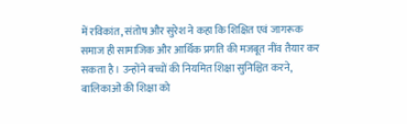में रविकांत, संतोष और सुरेश ने कहा कि शिक्षित एवं जागरूक समाज ही सामाजिक और आर्थिक प्रगति की मजबूत नींव तैयार कर सकता है। उन्होंने बच्चों की नियमित शिक्षा सुनिश्चित करने, बालिकाओं की शिक्षा को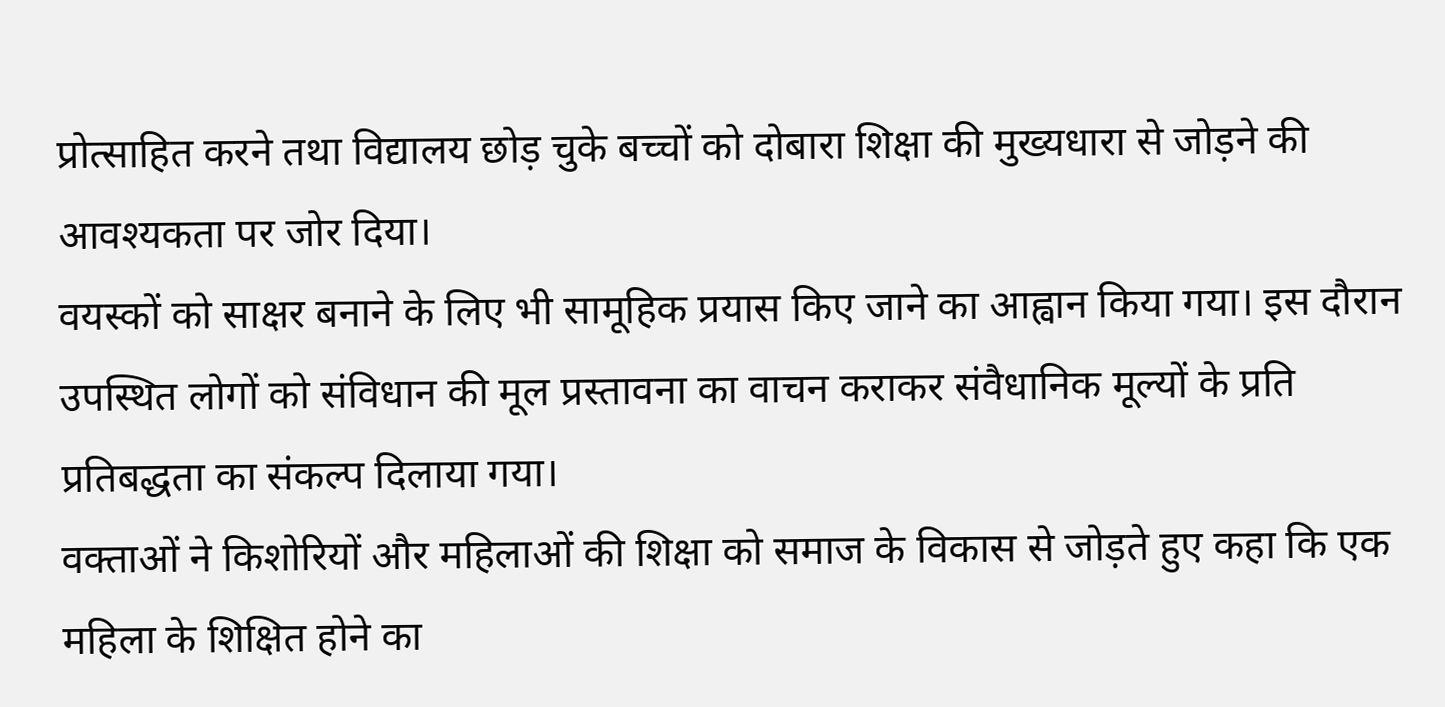प्रोत्साहित करने तथा विद्यालय छोड़ चुके बच्चों को दोबारा शिक्षा की मुख्यधारा से जोड़ने की आवश्यकता पर जोर दिया।
वयस्कों को साक्षर बनाने के लिए भी सामूहिक प्रयास किए जाने का आह्वान किया गया। इस दौरान उपस्थित लोगों को संविधान की मूल प्रस्तावना का वाचन कराकर संवैधानिक मूल्यों के प्रति प्रतिबद्धता का संकल्प दिलाया गया।
वक्ताओं ने किशोरियों और महिलाओं की शिक्षा को समाज के विकास से जोड़ते हुए कहा कि एक महिला के शिक्षित होने का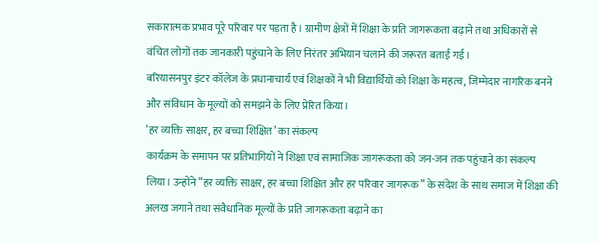सकारात्मक प्रभाव पूरे परिवार पर पड़ता है। ग्रामीण क्षेत्रों में शिक्षा के प्रति जागरूकता बढ़ाने तथा अधिकारों से वंचित लोगों तक जानकारी पहुंचाने के लिए निरंतर अभियान चलाने की जरूरत बताई गई।
बरियासनपुर इंटर कॉलेज के प्रधानाचार्य एवं शिक्षकों ने भी विद्यार्थियों को शिक्षा के महत्व, जिम्मेदार नागरिक बनने और संविधान के मूल्यों को समझने के लिए प्रेरित किया।
‘हर व्यक्ति साक्षर, हर बच्चा शिक्षित’ का संकल्प
कार्यक्रम के समापन पर प्रतिभागियों ने शिक्षा एवं सामाजिक जागरूकता को जन-जन तक पहुंचाने का संकल्प लिया। उन्होंने “हर व्यक्ति साक्षर, हर बच्चा शिक्षित और हर परिवार जागरूक” के संदेश के साथ समाज में शिक्षा की अलख जगाने तथा संवैधानिक मूल्यों के प्रति जागरूकता बढ़ाने का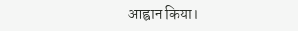आह्वान किया।